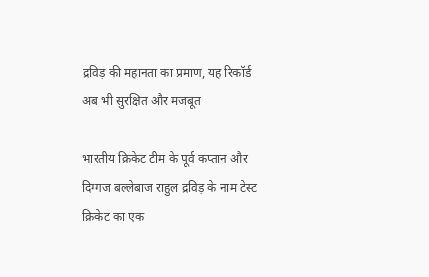द्रविड़ की महानता का प्रमाण, यह रिकॉर्ड अब भी सुरक्षित और मजबूत

भारतीय क्रिकेट टीम के पूर्व कप्तान और दिग्गज बल्लेबाज राहुल द्रविड़ के नाम टेस्ट क्रिकेट का एक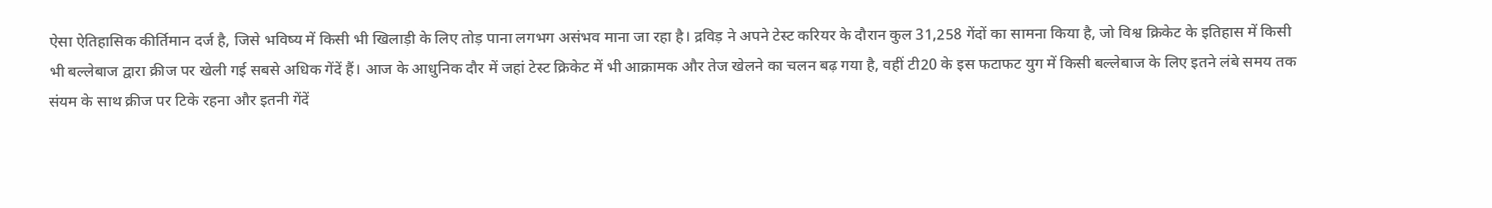ऐसा ऐतिहासिक कीर्तिमान दर्ज है, जिसे भविष्य में किसी भी खिलाड़ी के लिए तोड़ पाना लगभग असंभव माना जा रहा है। द्रविड़ ने अपने टेस्ट करियर के दौरान कुल 31,258 गेंदों का सामना किया है, जो विश्व क्रिकेट के इतिहास में किसी भी बल्लेबाज द्वारा क्रीज पर खेली गई सबसे अधिक गेंदें हैं। आज के आधुनिक दौर में जहां टेस्ट क्रिकेट में भी आक्रामक और तेज खेलने का चलन बढ़ गया है, वहीं टी20 के इस फटाफट युग में किसी बल्लेबाज के लिए इतने लंबे समय तक संयम के साथ क्रीज पर टिके रहना और इतनी गेंदें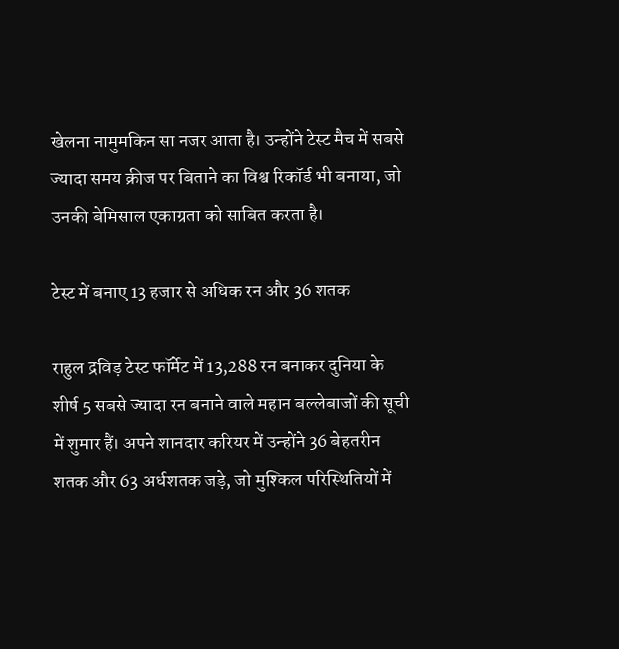खेलना नामुमकिन सा नजर आता है। उन्होंने टेस्ट मैच में सबसे ज्यादा समय क्रीज पर बिताने का विश्व रिकॉर्ड भी बनाया, जो उनकी बेमिसाल एकाग्रता को साबित करता है।

टेस्ट में बनाए 13 हजार से अधिक रन और 36 शतक

राहुल द्रविड़ टेस्ट फॉर्मेट में 13,288 रन बनाकर दुनिया के शीर्ष 5 सबसे ज्यादा रन बनाने वाले महान बल्लेबाजों की सूची में शुमार हैं। अपने शानदार करियर में उन्होंने 36 बेहतरीन शतक और 63 अर्धशतक जड़े, जो मुश्किल परिस्थितियों में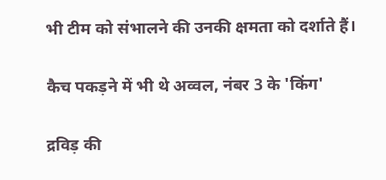भी टीम को संभालने की उनकी क्षमता को दर्शाते हैं।

कैच पकड़ने में भी थे अव्वल, नंबर 3 के 'किंग'

द्रविड़ की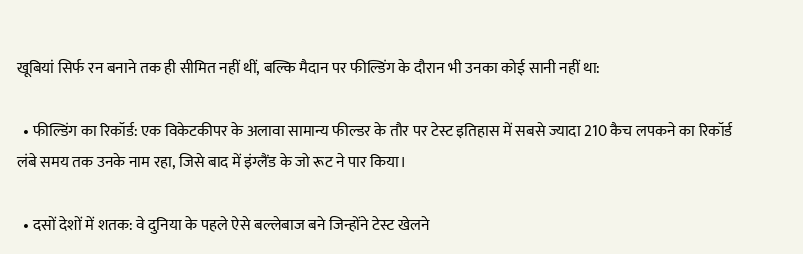खूबियां सिर्फ रन बनाने तक ही सीमित नहीं थीं, बल्कि मैदान पर फील्डिंग के दौरान भी उनका कोई सानी नहीं था:

  • फील्डिंग का रिकॉर्ड: एक विकेटकीपर के अलावा सामान्य फील्डर के तौर पर टेस्ट इतिहास में सबसे ज्यादा 210 कैच लपकने का रिकॉर्ड लंबे समय तक उनके नाम रहा, जिसे बाद में इंग्लैंड के जो रूट ने पार किया।

  • दसों देशों में शतक: वे दुनिया के पहले ऐसे बल्लेबाज बने जिन्होंने टेस्ट खेलने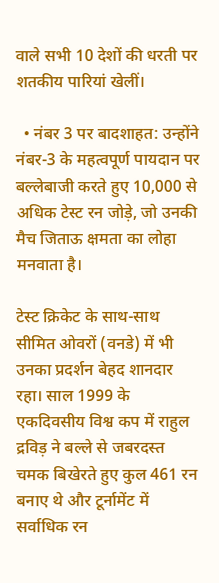वाले सभी 10 देशों की धरती पर शतकीय पारियां खेलीं।

  • नंबर 3 पर बादशाहत: उन्होंने नंबर-3 के महत्वपूर्ण पायदान पर बल्लेबाजी करते हुए 10,000 से अधिक टेस्ट रन जोड़े, जो उनकी मैच जिताऊ क्षमता का लोहा मनवाता है।

टेस्ट क्रिकेट के साथ-साथ सीमित ओवरों (वनडे) में भी उनका प्रदर्शन बेहद शानदार रहा। साल 1999 के एकदिवसीय विश्व कप में राहुल द्रविड़ ने बल्ले से जबरदस्त चमक बिखेरते हुए कुल 461 रन बनाए थे और टूर्नामेंट में सर्वाधिक रन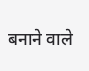बनाने वाले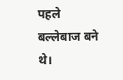पहले बल्लेबाज बने थे।